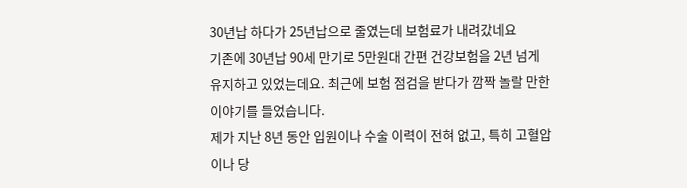30년납 하다가 25년납으로 줄였는데 보험료가 내려갔네요
기존에 30년납 90세 만기로 5만원대 간편 건강보험을 2년 넘게 유지하고 있었는데요. 최근에 보험 점검을 받다가 깜짝 놀랄 만한 이야기를 들었습니다.
제가 지난 8년 동안 입원이나 수술 이력이 전혀 없고, 특히 고혈압이나 당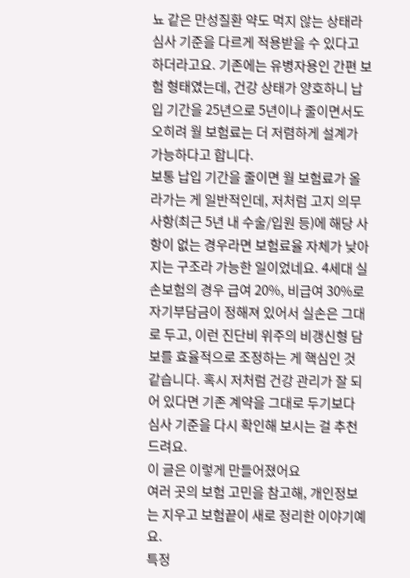뇨 같은 만성질환 약도 먹지 않는 상태라 심사 기준을 다르게 적용받을 수 있다고 하더라고요. 기존에는 유병자용인 간편 보험 형태였는데, 건강 상태가 양호하니 납입 기간을 25년으로 5년이나 줄이면서도 오히려 월 보험료는 더 저렴하게 설계가 가능하다고 합니다.
보통 납입 기간을 줄이면 월 보험료가 올라가는 게 일반적인데, 저처럼 고지 의무 사항(최근 5년 내 수술/입원 등)에 해당 사항이 없는 경우라면 보험료율 자체가 낮아지는 구조라 가능한 일이었네요. 4세대 실손보험의 경우 급여 20%, 비급여 30%로 자기부담금이 정해져 있어서 실손은 그대로 두고, 이런 진단비 위주의 비갱신형 담보를 효율적으로 조정하는 게 핵심인 것 같습니다. 혹시 저처럼 건강 관리가 잘 되어 있다면 기존 계약을 그대로 두기보다 심사 기준을 다시 확인해 보시는 걸 추천드려요.
이 글은 이렇게 만들어졌어요
여러 곳의 보험 고민을 참고해, 개인정보는 지우고 보험끝이 새로 정리한 이야기예요.
특정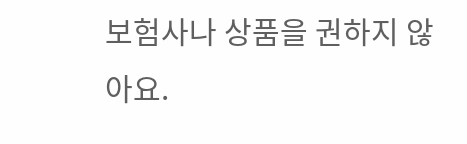보험사나 상품을 권하지 않아요.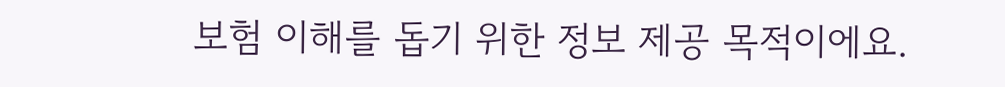보험 이해를 돕기 위한 정보 제공 목적이에요.